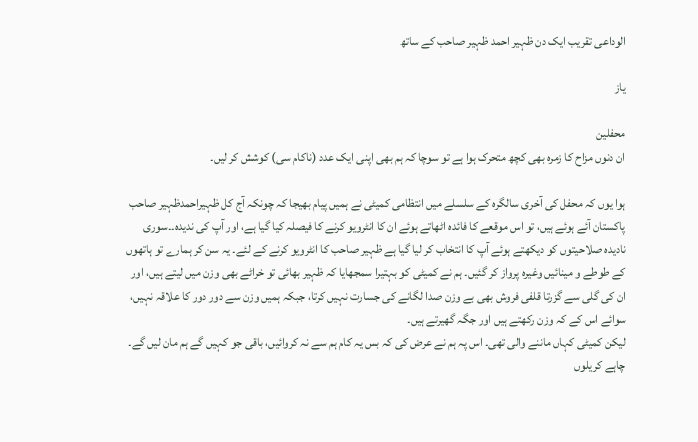الوداعی تقریب ایک دن ظہیر احمد ظہیر صاحب کے ساتھ

یاز

محفلین
ان دنوں مزاح کا زمرہ بھی کچھ متحرک ہوا ہے تو سوچا کہ ہم بھی اپنی ایک عدد (ناکام سی) کوشش کر لیں۔

ہوا یوں کہ محفل کی آخری سالگرہ کے سلسلے میں انتظامی کمیٹی نے ہمیں پیام بھیجا کہ چونکہ آج کل ظہیراحمدظہیر صاحب پاکستان آئے ہوئے ہیں، تو اس موقعے کا فائدہ اٹھاتے ہوئے ان کا انٹرویو کرنے کا فیصلہ کیا گیا ہے، اور آپ کی ندیدہ۔۔سوری نادیدہ صلاحیتوں کو دیکھتے ہوئے آپ کا انتخاب کر لیا گیا ہے ظہیر صاحب کا انٹرویو کرنے کے لئے۔ یہ سن کر ہمارے تو ہاتھوں کے طوطے و مینائیں وغیرہ پرواز کر گئیں۔ ہم نے کمیٹی کو بہتیرا سمجھایا کہ ظہیر بھائی تو خراٹے بھی وزن میں لیتے ہیں، اور ان کی گلی سے گزرتا قلفی فروش بھی بے وزن صدا لگانے کی جسارت نہیں کرتا، جبکہ ہمیں وزن سے دور دور کا علاقہ نہیں، سوائے اس کے کہ وزن رکھتے ہیں اور جگہ گھیرتے ہیں۔
لیکن کمیٹی کہاں ماننے والی تھی۔ اس پہ ہم نے عرض کی کہ بس یہ کام ہم سے نہ کروائیں، باقی جو کہیں گے ہم مان لیں گے۔ چاہے کریلوں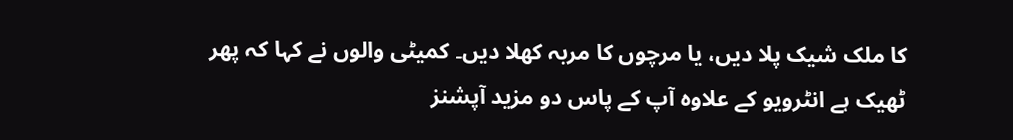کا ملک شیک پلا دیں، یا مرچوں کا مربہ کھلا دیں۔ کمیٹی والوں نے کہا کہ پھر ٹھیک ہے انٹرویو کے علاوہ آپ کے پاس دو مزید آپشنز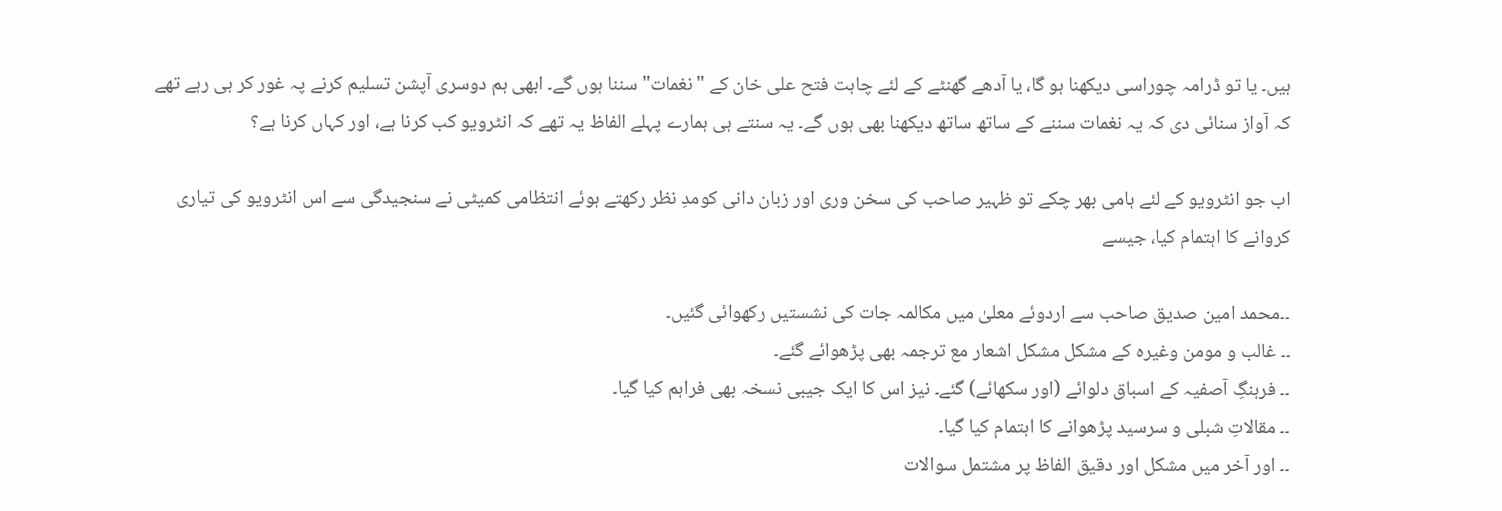ہیں۔ یا تو ڈرامہ چوراسی دیکھنا ہو گا، یا آدھے گھنٹے کے لئے چاہت فتح علی خان کے "نغمات" سننا ہوں گے۔ ابھی ہم دوسری آپشن تسلیم کرنے پہ غور کر ہی رہے تھے کہ آواز سنائی دی کہ یہ نغمات سننے کے ساتھ ساتھ دیکھنا بھی ہوں گے۔ یہ سنتے ہی ہمارے پہلے الفاظ یہ تھے کہ انٹرویو کب کرنا ہے، اور کہاں کرنا ہے؟

اب جو انٹرویو کے لئے ہامی بھر چکے تو ظہیر صاحب کی سخن وری اور زبان دانی کومدِ نظر رکھتے ہوئے انتظامی کمیٹی نے سنجیدگی سے اس انٹرویو کی تیاری کروانے کا اہتمام کیا، جیسے

۔۔محمد امین صدیق صاحب سے اردوئے معلیٰ میں مکالمہ جات کی نشستیں رکھوائی گئیں۔
۔۔ غالب و مومن وغیرہ کے مشکل مشکل اشعار مع ترجمہ بھی پڑھوائے گئے۔
۔۔ فرہنگِ آصفیہ کے اسباق دلوائے (اور سکھائے) گئے۔ نیز اس کا ایک جیبی نسخہ بھی فراہم کیا گیا۔
۔۔ مقالاتِ شبلی و سرسید پڑھوانے کا اہتمام کیا گیا۔
۔۔ اور آخر میں مشکل اور دقیق الفاظ پر مشتمل سوالات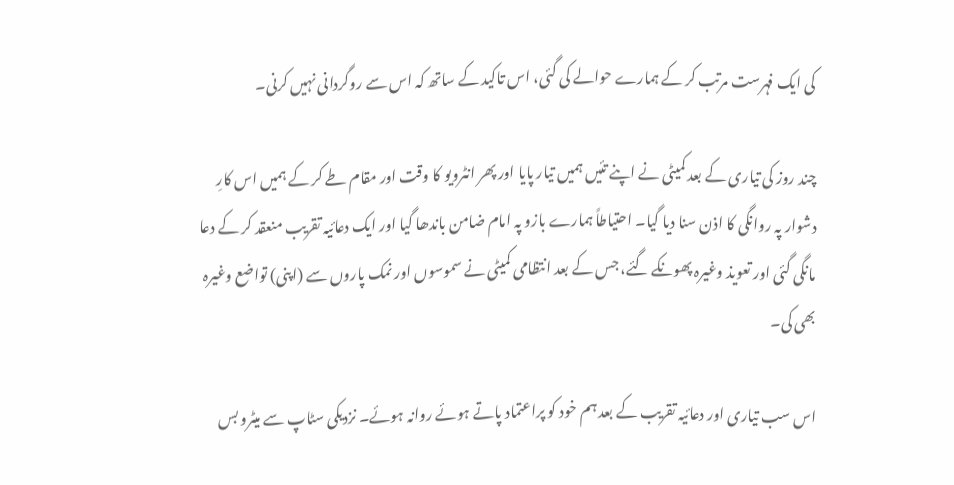کی ایک فہرست مرتب کر کے ہمارے حوالے کی گئی، اس تاکید کے ساتھ کہ اس سے روگردانی نہیں کرنی۔

چند روز کی تیاری کے بعد کمیٹی نے اپنے تئیں ہمیں تیار پایا اور پھر انٹرویو کا وقت اور مقام طے کر کے ہمیں اس کارِ دشوار پہ روانگی کا اذن سنا دیا گیا۔ احتیاطاً ہمارے بازو پہ امام ضامن باندھا گیا اور ایک دعائیہ تقریب منعقد کر کے دعا مانگی گئی اور تعویذ وغیرہ پھونکے گئے، جس کے بعد انتظامی کمیٹی نے سموسوں اور نمک پاروں سے (اپنی) تواضع وغیرہ بھی کی۔

اس سب تیاری اور دعائیہ تقریب کے بعد ہم خود کو پراعتماد پاتے ہوئے روانہ ہوئے۔ نزدیکی سٹاپ سے میٹرو بس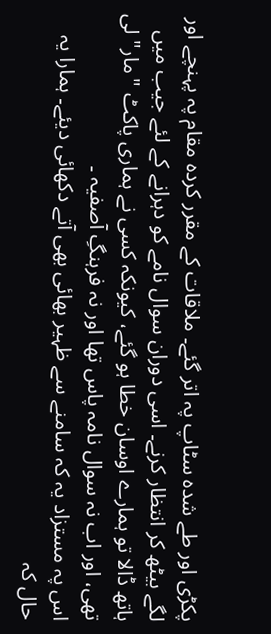پکڑی اور طے شدہ سٹاپ پہ اتر گئے۔ ملاقات کے مقرر کردہ مقام پہ پہنچے اور لگے بیٹھ کر انتظار کرنے۔ اسی دوران سوال نامے کو دہرانے کے لئے جیب میں ہاتھ ڈالا تو ہمارے اوسان خطا ہو گئے، کیونکہ کسی نے ہماری پاکٹ "مار" لی تھی، اور اب نہ سوال نامہ پاس تھا اور نہ فرہنگِ آصفیہ ۔
اس پہ مستزاد یہ کہ سامنے سے ظہیر بھائی بھی آتے دکھائی دیئے۔ ہمارا یہ حال کہ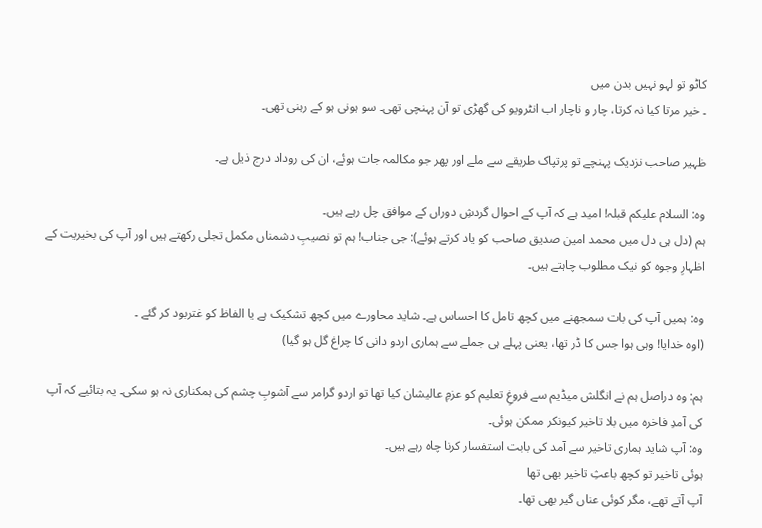کاٹو تو لہو نہیں بدن میں
۔ خیر مرتا کیا نہ کرتا، چار و ناچار اب انٹرویو کی گھڑی تو آن پہنچی تھی۔ سو ہونی ہو کے رہنی تھی۔

ظہیر صاحب نزدیک پہنچے تو پرتپاک طریقے سے ملے اور پھر جو مکالمہ جات ہوئے، ان کی روداد درج ذیل ہے۔

وہ: السلام علیکم قبلہ! امید ہے کہ آپ کے احوال گردشِ دوراں کے موافق چل رہے ہیں۔
ہم (دل ہی دل میں محمد امین صدیق صاحب کو یاد کرتے ہوئے): جی جناب! ہم تو نصیبِ دشمناں مکمل تجلی رکھتے ہیں اور آپ کی بخیریت کے اظہارِ وجوہ کو نیک مطلوب چاہتے ہیں۔

وہ: ہمیں آپ کی بات سمجھنے میں کچھ تامل کا احساس ہے۔ شاید محاورے میں کچھ تشکیک ہے یا الفاظ کو غتربود کر گئے ۔
(اوہ خدایا! وہی ہوا جس کا ڈر تھا، یعنی پہلے ہی جملے سے ہماری اردو دانی کا چراغ گل ہو گیا)

ہم: وہ دراصل ہم نے انگلش میڈیم سے فروغِ تعلیم کو عزمِ عالیشان کیا تھا تو اردو گرامر سے آشوبِ چشم کی ہمکناری نہ ہو سکی۔ یہ بتائیے کہ آپ کی آمدِ فاخرہ میں بلا تاخیر کیونکر ممکن ہوئی۔
وہ: آپ شاید ہماری تاخیر سے آمد کی بابت استفسار کرنا چاہ رہے ہیں۔
ہوئی تاخیر تو کچھ باعثِ تاخیر بھی تھا
آپ آتے تھے، مگر کوئی عناں گیر بھی تھا۔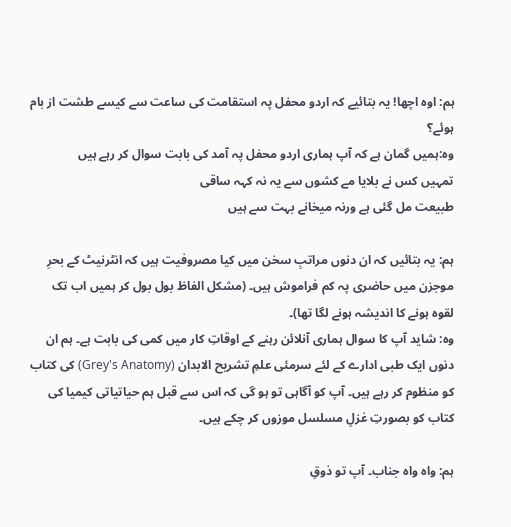ہم: اوہ اچھا! یہ بتائیے کہ اردو محفل پہ استقامت کی ساعت سے کیسے طشت از بام ہوئے؟
وہ:ہمیں گمان ہے کہ آپ ہماری اردو محفل پہ آمد کی بابت سوال کر رہے ہیں
تمہیں کس نے بلایا مے کشوں سے یہ نہ کہہ ساقی
طبیعت مل گئی ہے ورنہ میخانے بہت سے ہیں

ہم: یہ بتائیں کہ ان دنوں مراتبِ سخن میں کیا مصروفیت ہیں کہ انٹرنیٹ کے بحرِ موجزن میں حاضری پہ کم فراموش ہیں۔ (مشکل الفاظ بول بول کر ہمیں اب تک لقوہ ہونے کا اندیشہ ہونے لگا تھا)۔
وہ: شاید آپ کا سوال ہماری آنلائن رہنے کے اوقاتِ کار میں کمی کی بابت ہے۔ ہم ان دنوں ایک طبی ادارے کے لئے سرمئی علمِ تشریح الابدان (Grey's Anatomy) کی کتاب کو منظوم کر رہے ہیں۔ آپ کو آگاہی تو ہو گی کہ اس سے قبل ہم حیاتیاتی کیمیا کی کتاب کو بصورتِ غزلِ مسلسل موزوں کر چکے ہیں۔

ہم: واہ واہ جناب۔ آپ تو ذوقِ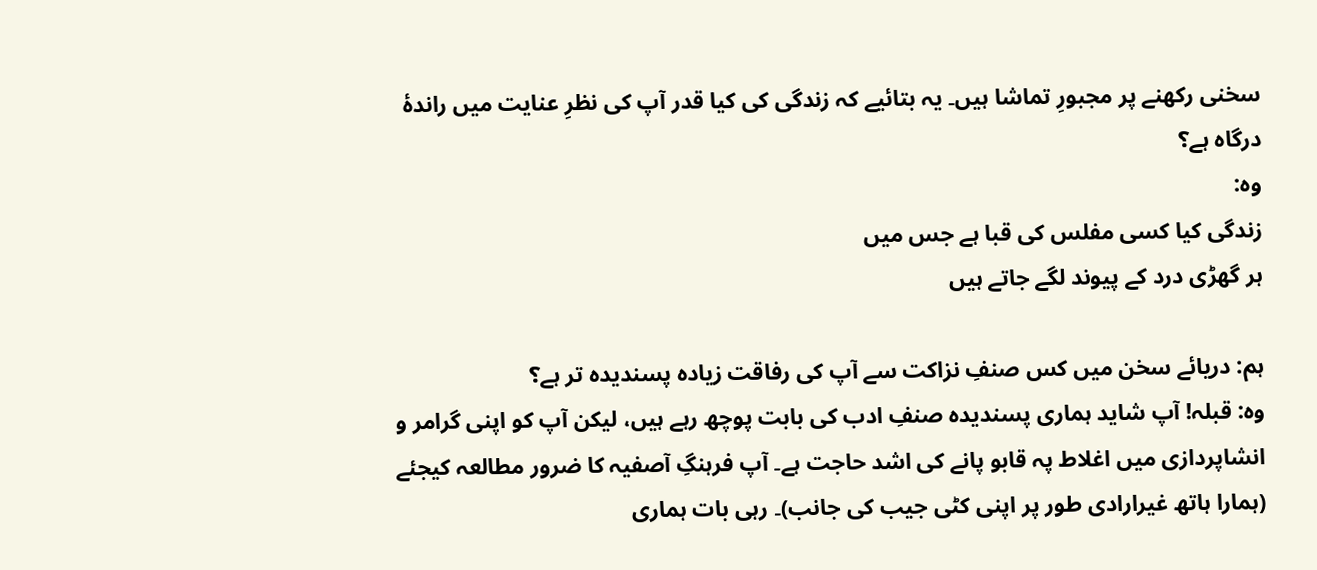سخنی رکھنے پر مجبورِ تماشا ہیں۔ یہ بتائیے کہ زندگی کی کیا قدر آپ کی نظرِ عنایت میں راندۂ درگاہ ہے؟
وہ:
زندگی کیا کسی مفلس کی قبا ہے جس میں
ہر گھڑی درد کے پیوند لگے جاتے ہیں

ہم: دریائے سخن میں کس صنفِ نزاکت سے آپ کی رفاقت زیادہ پسندیدہ تر ہے؟
وہ: قبلہ! آپ شاید ہماری پسندیدہ صنفِ ادب کی بابت پوچھ رہے ہیں، لیکن آپ کو اپنی گرامر و انشاپردازی میں اغلاط پہ قابو پانے کی اشد حاجت ہے۔ آپ فرہنگِ آصفیہ کا ضرور مطالعہ کیجئے (ہمارا ہاتھ غیرارادی طور پر اپنی کٹی جیب کی جانب)۔ رہی بات ہماری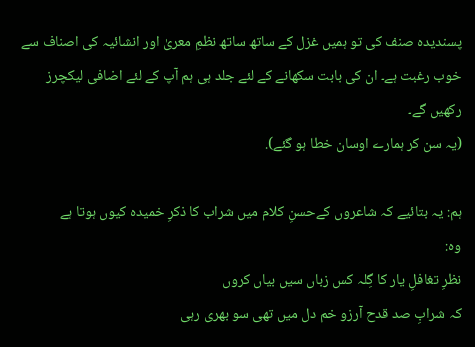پسندیدہ صنف کی تو ہمیں غزل کے ساتھ ساتھ نظمِ معریٰ اور انشائیہ کی اصناف سے خوب رغبت ہے۔ ان کی بابت سکھانے کے لئے جلد ہی ہم آپ کے لئے اضافی لیکچرز رکھیں گے۔
(یہ سن کر ہمارے اوسان خطا ہو گئے).

ہم: یہ بتائیے کہ شاعروں کےحسنِ کلام میں شراب کا ذکرِ خمیدہ کیوں ہوتا ہے
وہ:
نظرِ تغافلِ یار کا گِلہ کس زباں سیں بیاں کروں
کہ شرابِ صد قدح آرزو خم دل میں تھی سو بھری رہی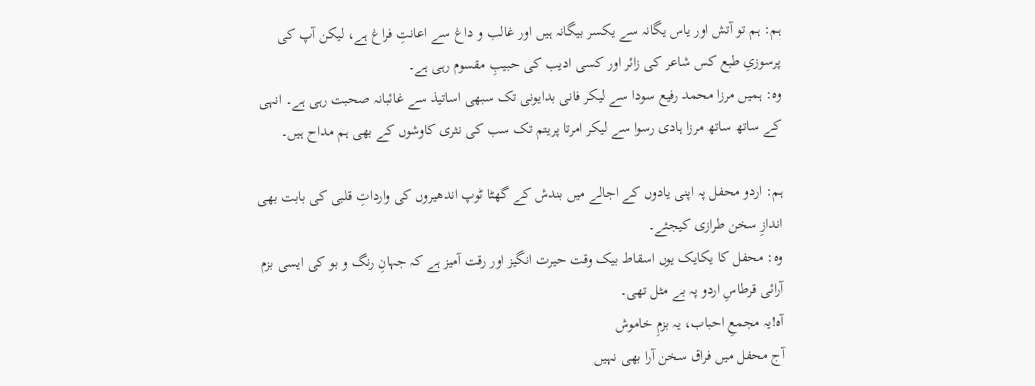ہم: ہم تو آتش اور یاس یگانہ سے یکسر بیگانہ ہیں اور غالب و داغ سے اعانتِ فراغ ہے، لیکن آپ کی پرسوزیِ طبع کس شاعر کی زائر اور کسی ادیب کی حبیبِ مقسوم رہی ہے۔
وہ: ہمیں مرزا محمد رفیع سودا سے لیکر فانی بدایونی تک سبھی اساتیذ سے غائبانہ صحبت رہی ہے۔ انہی کے ساتھ ساتھ مرزا ہادی رسوا سے لیکر امرتا پریتم تک سب کی نثری کاوشوں کے بھی ہم مداح ہیں۔

ہم: اردو محفل پہ اپنی یادوں کے اجالے میں بندش کے گھٹا ٹوپ اندھیروں کی وارداتِ قلبی کی بابت بھی اندازِ سخن طرازی کیجئے۔
وہ: محفل کا یکایک یوں اسقاط بیک وقت حیرت انگیز اور رقت آمیز ہے کہ جہانِ رنگ و بو کی ایسی بزم آرائی قرطاسِ اردو پہ بے مثل تھی۔
آہ!یہ مجمعِ احباب، یہ بزمِ خاموش
آج محفل میں فراق سخن آرا بھی نہیں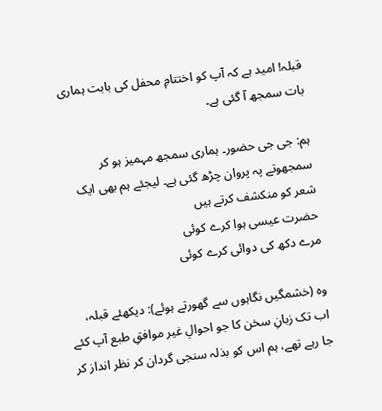قبلہ! امید ہے کہ آپ کو اختتامِ محفل کی بابت ہماری بات سمجھ آ گئی ہے۔

ہم: جی جی حضور۔ ہماری سمجھ مہمیز ہو کر سمجھوتے پہ پروان چڑھ گئی ہے۔ لیجئے ہم بھی ایک شعر کو منکشف کرتے ہیں
حضرت عیسی ہوا کرے کوئی
مرے دکھ کی دوائی کرے کوئی

وہ (خشمگیں نگاہوں سے گھورتے ہوئے): دیکھئے قبلہ، اب تک زبانِ سخن کا جو احوالِ غیر موافقِ طبع آپ کئے جا رہے تھے، ہم اس کو بذلہ سنجی گردان کر نظر انداز کر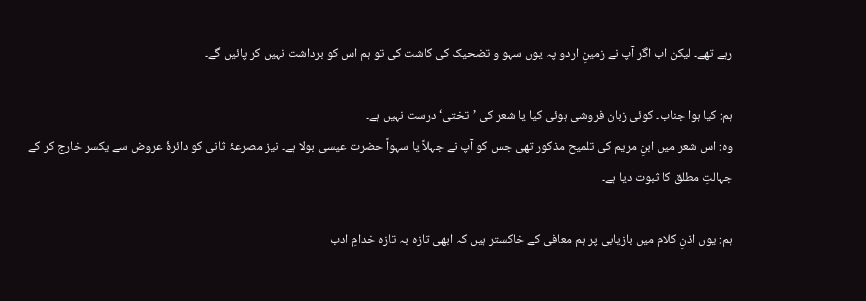رہے تھے۔ لیکن اب اگر آپ نے زمینِ اردو پہ یوں سہو و تضحیک کی کاشت کی تو ہم اس کو برداشت نہیں کر پائیں گے۔

ہم: کیا ہوا جناب۔ کوئی زبان فروشی ہوئی کیا یا شعر کی ’تختی‘ درست نہیں ہے۔
وہ: اس شعر میں ابنِ مریم کی تلمیح مذکور تھی جس کو آپ نے جہلاً یا سہواً حضرت عیسی بولا ہے۔ نیز مصرعۂ ثانی کو دائرۂ عروض سے یکسر خارج کر کے جہالتِ مطلق کا ثبوت دیا ہے۔

ہم: یوں اذنِ کلام میں بازیابی پر ہم معافی کے خاکستر ہیں کہ ابھی تازہ بہ تازہ خدامِ ادب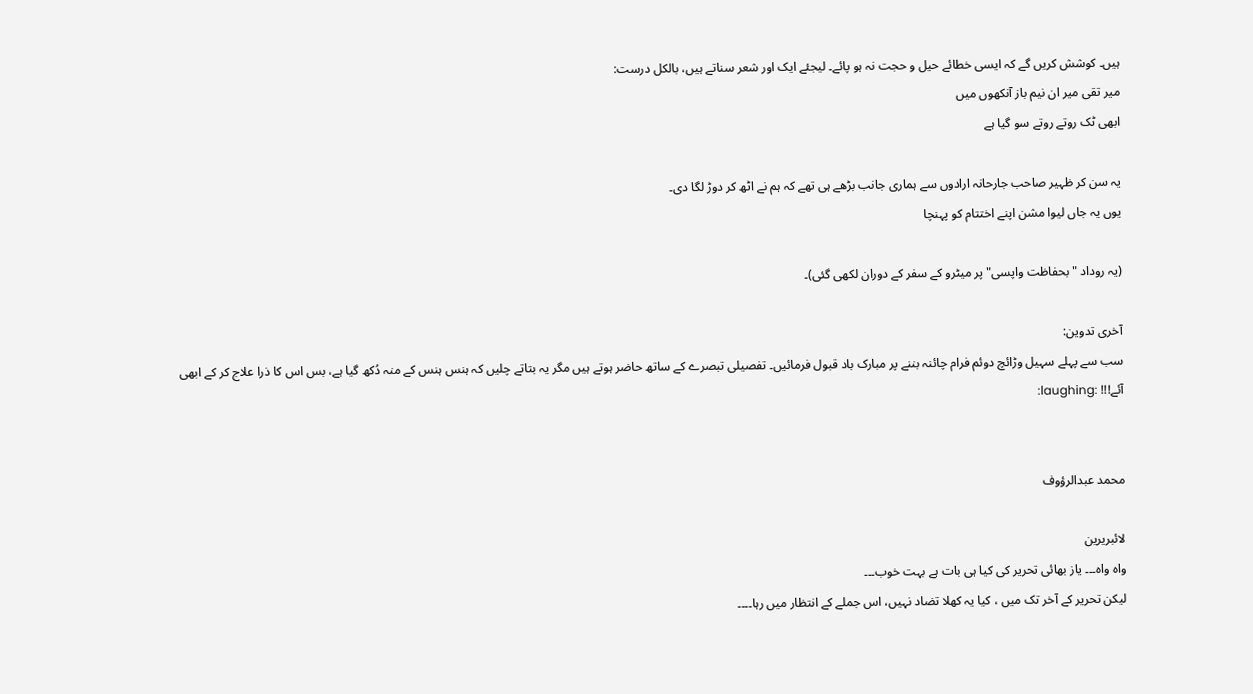ہیں۔ کوشش کریں گے کہ ایسی خطائے حیل و حجت نہ ہو پائے۔ لیجئے ایک اور شعر سناتے ہیں، بالکل درست:
میر تقی میر ان نیم باز آنکھوں میں
ابھی ٹک روتے روتے سو گیا ہے

یہ سن کر ظہیر صاحب جارحانہ ارادوں سے ہماری جانب بڑھے ہی تھے کہ ہم نے اٹھ کر دوڑ لگا دی۔
یوں یہ جاں لیوا مشن اپنے اختتام کو پہنچا

(یہ روداد "بحفاظت واپسی" پر میٹرو کے سفر کے دوران لکھی گئی)۔

آخری تدوین:
سب سے پہلے سہیل وڑائچ دوئم فرام چائنہ بننے پر مبارک باد قبول فرمائیں۔ تفصیلی تبصرے کے ساتھ حاضر ہوتے ہیں مگر یہ بتاتے چلیں کہ ہنس ہنس کے منہ دُکھ گیا ہے، بس اس کا ذرا علاج کر کے ابھی آئے!!! :laughing:


محمد عبدالرؤوف

لائبریرین
واہ واہ۔۔۔ یاز بھائی تحریر کی کیا ہی بات ہے بہت خوب۔۔۔
لیکن تحریر کے آخر تک میں ، کیا یہ کھلا تضاد نہیں، اس جملے کے انتظار میں رہا۔۔۔۔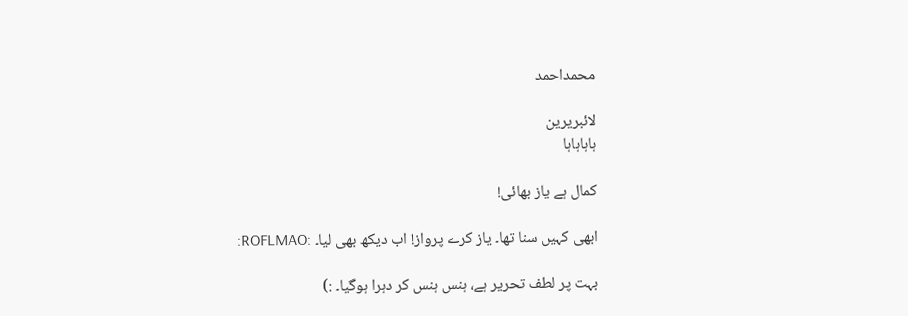محمداحمد

لائبریرین
ہاہاہاہا

کمال ہے یاز بھائی!

ابھی کہیں سنا تھا۔ یاز کرے پرواز! اب دیکھ بھی لیا۔ :ROFLMAO:

بہت پر لطف تحریر ہے، ہنس ہنس کر دہرا ہوگیا۔ :)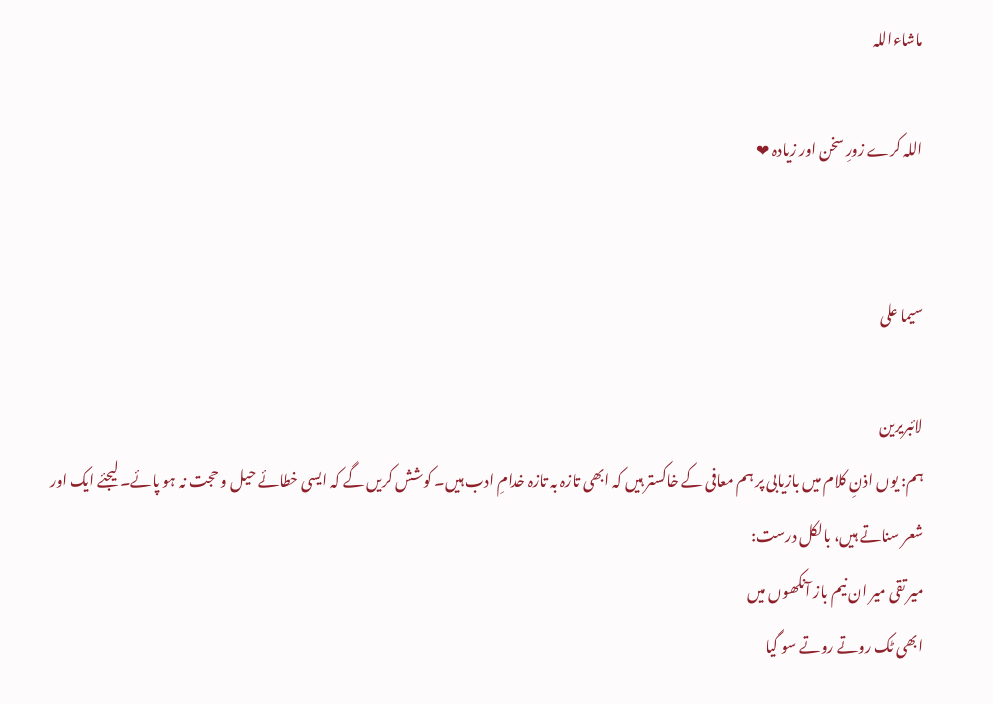ماشاءاللہ

اللہ کرے زورِ سخن اور زیادہ ❤


سیما علی

لائبریرین
ہم: یوں اذنِ کلام میں بازیابی پر ہم معافی کے خاکستر ہیں کہ ابھی تازہ بہ تازہ خدامِ ادب ہیں۔ کوشش کریں گے کہ ایسی خطائے حیل و حجت نہ ہو پائے۔ لیجئے ایک اور شعر سناتے ہیں، بالکل درست:
میر تقی میر ان نیم باز آنکھوں میں
ابھی ٹک روتے روتے سو گیا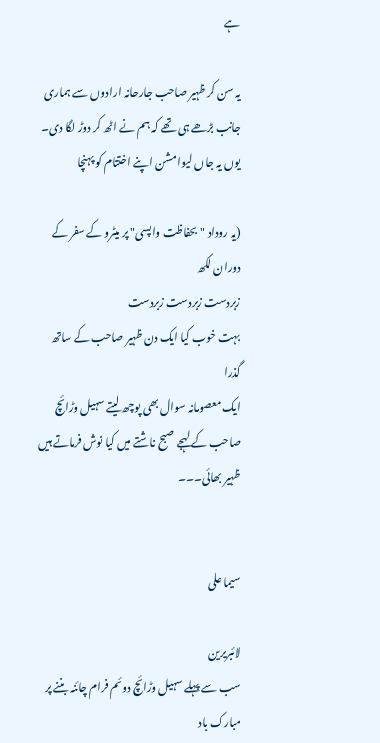ہے

یہ سن کر ظہیر صاحب جارحانہ ارادوں سے ہماری جانب بڑھے ہی تھے کہ ہم نے اٹھ کر دوڑ لگا دی۔
یوں یہ جاں لیوا مشن اپنے اختتام کو پہنچا

(یہ روداد "بحفاظت واپسی" پر میٹرو کے سفر کے دوران لکھ
زبردست زبردست زبردست
بہت خوب کیا ایک دن ظہیر صاحب کے ساتھ گذرا
ایک معصومانہ سوال بھی پوچھ لیتے سہیل وڑائچ صاحب کے لہجے صبح ناشتے میں کیا نوش فرماتے ہیں ظہیر بھائی۔۔۔


سیما علی

لائبریرین
سب سے پہلے سہیل وڑائچ دوئم فرام چائنہ بننے پر مبارک باد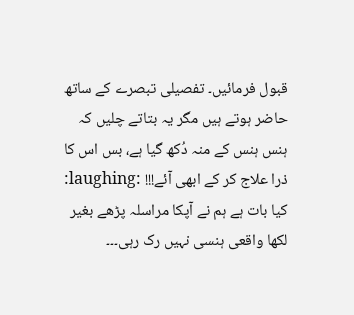قبول فرمائیں۔ تفصیلی تبصرے کے ساتھ حاضر ہوتے ہیں مگر یہ بتاتے چلیں کہ ہنس ہنس کے منہ دُکھ گیا ہے، بس اس کا ذرا علاج کر کے ابھی آئے!!! :laughing:
کیا بات ہے ہم نے آپکا مراسلہ پڑھے بغیر لکھا واقعی ہنسی نہیں رک رہی۔۔۔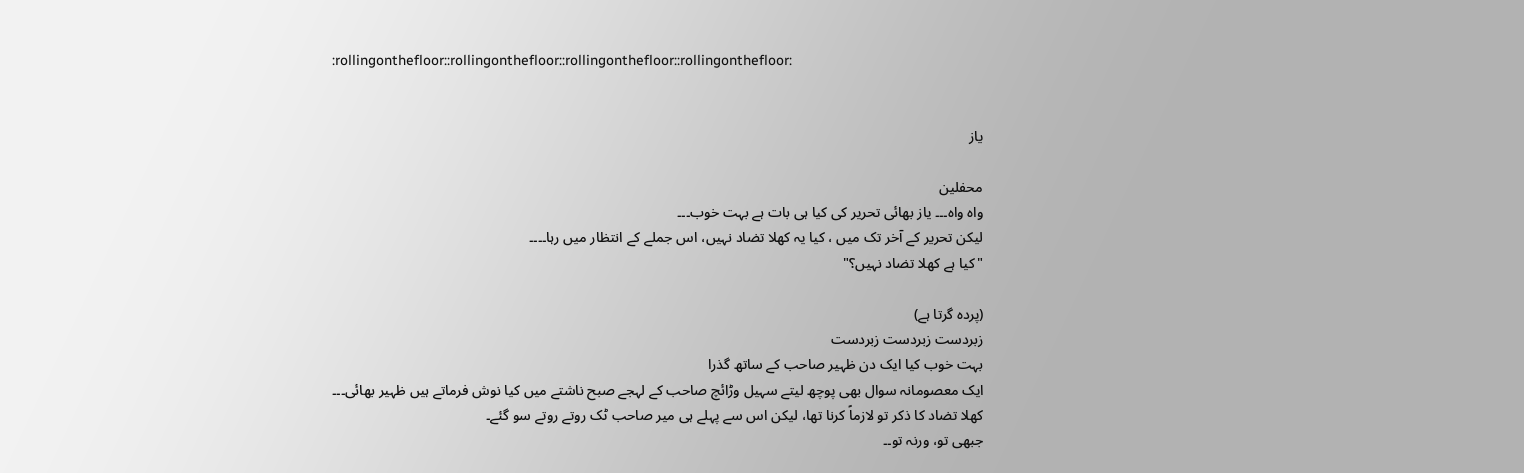:rollingonthefloor::rollingonthefloor::rollingonthefloor::rollingonthefloor:


یاز

محفلین
واہ واہ۔۔۔ یاز بھائی تحریر کی کیا ہی بات ہے بہت خوب۔۔۔
لیکن تحریر کے آخر تک میں ، کیا یہ کھلا تضاد نہیں، اس جملے کے انتظار میں رہا۔۔۔۔
"کیا ہے کھلا تضاد نہیں؟"

(پردہ گرتا ہے)
زبردست زبردست زبردست
بہت خوب کیا ایک دن ظہیر صاحب کے ساتھ گذرا
ایک معصومانہ سوال بھی پوچھ لیتے سہیل وڑائچ صاحب کے لہجے صبح ناشتے میں کیا نوش فرماتے ہیں ظہیر بھائی۔۔۔
کھلا تضاد کا ذکر تو لازماً کرنا تھا، لیکن اس سے پہلے ہی میر صاحب ٹک روتے روتے سو گئے۔
جبھی تو، ورنہ تو۔۔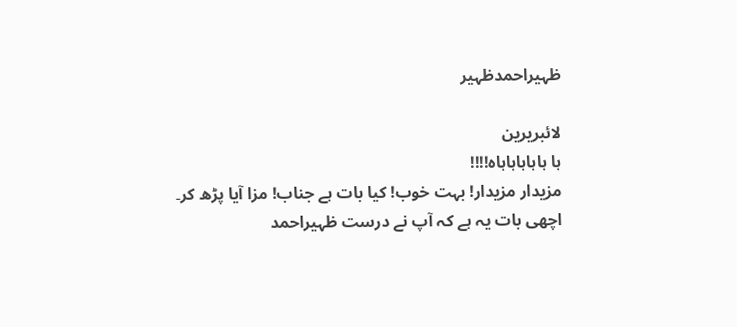ظہیراحمدظہیر

لائبریرین
ہا ہاہاہاہاہاہ!!!!
مزیدار مزیدار! بہت خوب! کیا بات ہے جناب! مزا آیا پڑھ کر۔
اچھی بات یہ ہے کہ آپ نے درست ظہیراحمد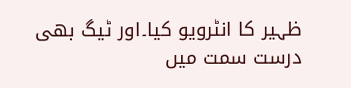ظہیر کا انٹرویو کیا۔اور ٹیگ بھی درست سمت میں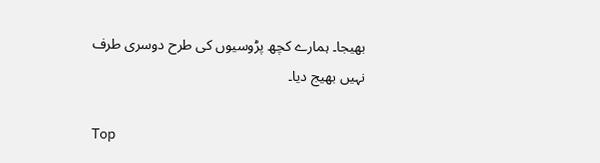بھیجا۔ ہمارے کچھ پڑوسیوں کی طرح دوسری طرف نہیں بھیج دیا۔

Top